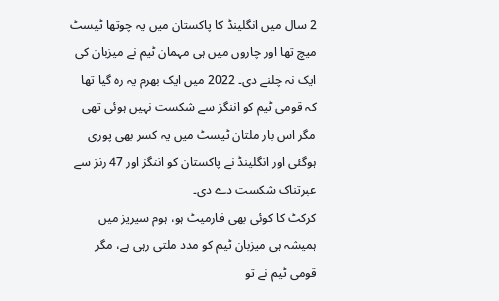2 سال میں انگلینڈ کا پاکستان میں یہ چوتھا ٹیسٹ میچ تھا اور چاروں میں ہی مہمان ٹیم نے میزبان کی ایک نہ چلنے دی۔ 2022 میں ایک بھرم یہ رہ گیا تھا کہ قومی ٹیم کو اننگز سے شکست نہیں ہوئی تھی مگر اس بار ملتان ٹیسٹ میں یہ کسر بھی پوری ہوگئی اور انگلینڈ نے پاکستان کو اننگز اور 47 رنز سے عبرتناک شکست دے دی۔
کرکٹ کا کوئی بھی فارمیٹ ہو، ہوم سیریز میں ہمیشہ ہی میزبان ٹیم کو مدد ملتی رہی ہے، مگر قومی ٹیم نے تو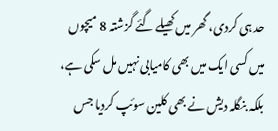حد ہی کردی، گھر میں کھیلے گئے گزشتہ 8 میچوں میں کسی ایک میں بھی کامیابی نہیں مل سکی ہے، بلکہ بنگلہ دیش نے بھی کلین سوئپ کردیا جس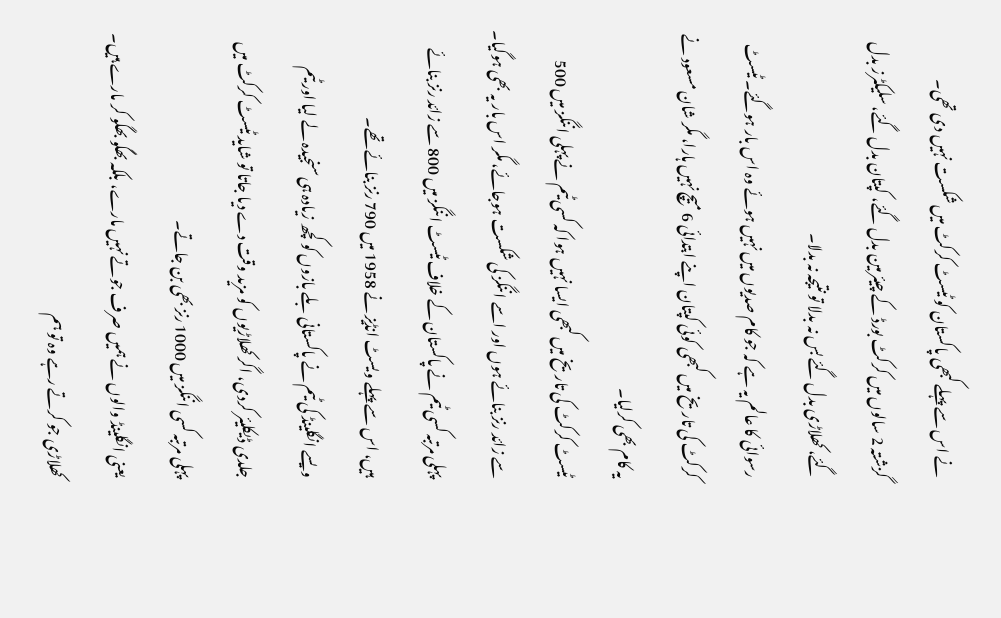نے اس سے پہلے کبھی پاکستان کو ٹیسٹ کرکٹ میں شکست نہیں دی تھی۔
گزشتہ 2 سالوں میں کرکٹ بورڈ کے چیئرمین بدل گئے، کپتان بدل گئے، سلیکٹرز بدل گئے، کھلاڑی بدل گئے بس نہ بدلا تو نتیجہ نہ بدلا۔
رسوائی کا عالم یہ ہے کہ جو کام صدیوں میں نہیں ہوئے وہ اس بار ہوگئے۔ ٹیسٹ کرکٹ کی تاریخ میں کبھی کوئی کپتان اپنے ابتدائی 6 میچ نہیں ہارا، مگر شان مسعود نے یہ کام بھی کرلیا۔
ٹیسٹ کرکٹ کی تاریخ میں کبھی ایسا نہیں ہوا کہ کسی ٹیم نے پہلی اننگز میں 500 سے زائد رنز بنائے ہوں اور اسے اننگز کی شکست ہوجائے، مگر اس بار یہ بھی ہوگیا۔
پہلی مرتبہ کسی ٹیم نے پاکستان کے خلاف ٹیسٹ اننگز میں 800 سے زائد رنز بنائے ہیں، اس سے پہلے ویسٹ انڈیز نے 1958 میں 790 رنز بنائے تھے۔
ویسے انگلینڈ کی ٹیم نے پاکستانی بلے بازوں کو کچھ زیادہ ہی سنجیدہ لے لیا اور ٹیم جلدی ڈیکلیئر کردی، اگر کھلاڑیوں کو مزید وقت دے دیا جاتا تو شاید ٹیسٹ کرکٹ میں پہلی مرتبہ کسی اننگز میں 1000 رنز بھی بن جاتے۔
یعنی انگلینڈ والوں نے ہمیں صرف جوتے نہیں مارے، بلکہ بھگو بھگو کر مارے ہیں۔ کھلاڑی جو کرتے رہے وہ تو ہم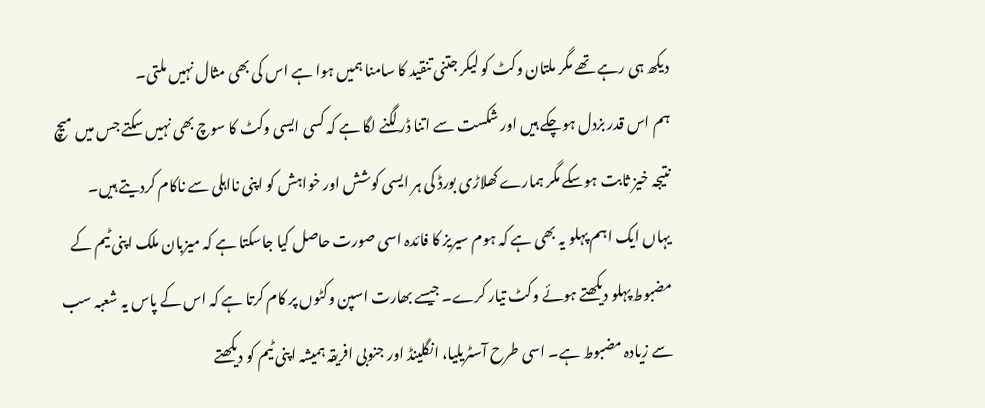دیکھ ہی رہے تھے مگر ملتان وکٹ کو لیکر جتنی تنقید کا سامنا ہمیں ہوا ہے اس کی بھی مثال نہیں ملتی۔
ہم اس قدر بزدل ہوچکے ہیں اور شکست سے اتنا ڈر لگنے لگا ہے کہ کسی ایسی وکٹ کا سوچ بھی نہیں سکتے جس میں میچ نتیجہ خیز ثابت ہوسکے مگر ہمارے کھلاڑی بورڈ کی ہر ایسی کوشش اور خواہش کو اپنی نااہلی سے ناکام کردیتے ہیں۔
یہاں ایک اہم پہلو یہ بھی ہے کہ ہوم سیریز کا فائدہ اسی صورت حاصل کیا جاسکتا ہے کہ میزبان ملک اپنی ٹیم کے مضبوط پہلو دیکھتے ہوئے وکٹ تیار کرے۔ جیسے بھارت اسپن وکٹوں پر کام کرتا ہے کہ اس کے پاس یہ شعبہ سب سے زیادہ مضبوط ہے۔ اسی طرح آسٹریلیا، انگلینڈ اور جنوبی افریقہ ہمیشہ اپنی ٹیم کو دیکھتے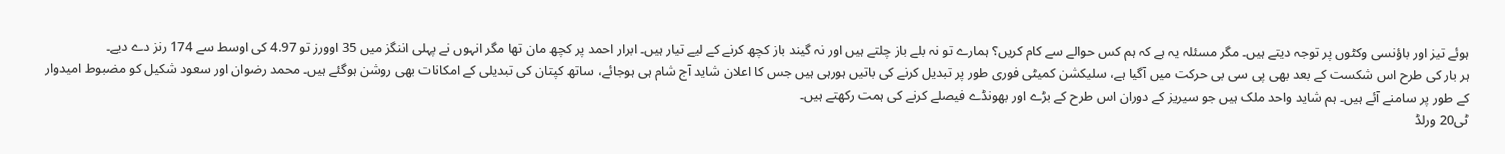ہوئے تیز اور باؤنسی وکٹوں پر توجہ دیتے ہیں۔ مگر مسئلہ یہ ہے کہ ہم کس حوالے سے کام کریں؟ ہمارے تو نہ بلے باز چلتے ہیں اور نہ گیند باز کچھ کرنے کے لیے تیار ہیں۔ ابرار احمد پر کچھ مان تھا مگر انہوں نے پہلی اننگز میں 35 اوورز تو 4.97 کی اوسط سے 174 رنز دے دیے۔
ہر بار کی طرح اس شکست کے بعد بھی پی سی بی حرکت میں آگیا ہے، سلیکشن کمیٹی فوری طور پر تبدیل کرنے کی باتیں ہورہی ہیں جس کا اعلان شاید آج شام ہی ہوجائے، ساتھ کپتان کی تبدیلی کے امکانات بھی روشن ہوگئے ہیں۔ محمد رضوان اور سعود شکیل کو مضبوط امیدوار کے طور پر سامنے آئے ہیں۔ ہم شاید واحد ملک ہیں جو سیریز کے دوران اس طرح کے بڑے اور بھونڈے فیصلے کرنے کی ہمت رکھتے ہیں۔
ٹی20 ورلڈ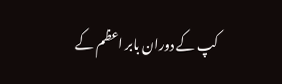کپ کے دوران بابر اعظم کے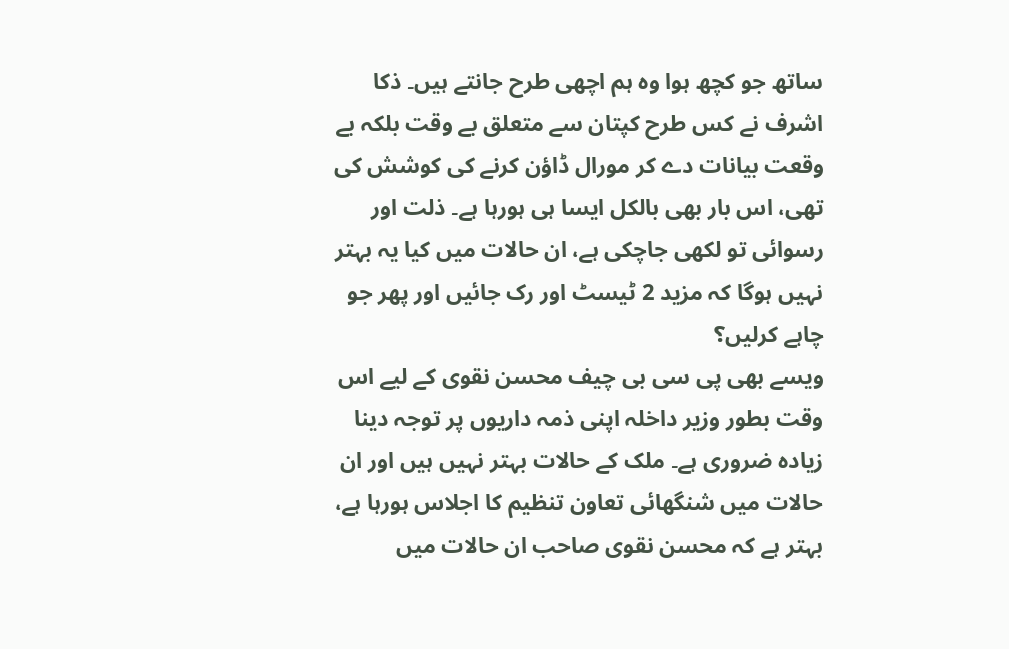ساتھ جو کچھ ہوا وہ ہم اچھی طرح جانتے ہیں۔ ذکا اشرف نے کس طرح کپتان سے متعلق بے وقت بلکہ بے وقعت بیانات دے کر مورال ڈاؤن کرنے کی کوشش کی تھی، اس بار بھی بالکل ایسا ہی ہورہا ہے۔ ذلت اور رسوائی تو لکھی جاچکی ہے، ان حالات میں کیا یہ بہتر نہیں ہوگا کہ مزید 2 ٹیسٹ اور رک جائیں اور پھر جو چاہے کرلیں؟
ویسے بھی پی سی بی چیف محسن نقوی کے لیے اس وقت بطور وزیر داخلہ اپنی ذمہ داریوں پر توجہ دینا زیادہ ضروری ہے۔ ملک کے حالات بہتر نہیں ہیں اور ان حالات میں شنگھائی تعاون تنظیم کا اجلاس ہورہا ہے، بہتر ہے کہ محسن نقوی صاحب ان حالات میں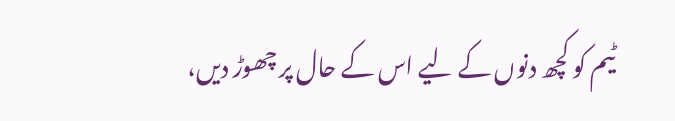ٹیم کو کچھ دنوں کے لیے اس کے حال پر چھوڑ دیں،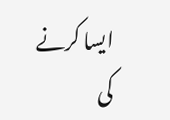ایسا کرنے کی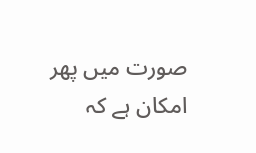صورت میں پھر امکان ہے کہ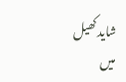شاید کھیل میں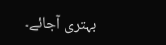بہتری آجائے۔